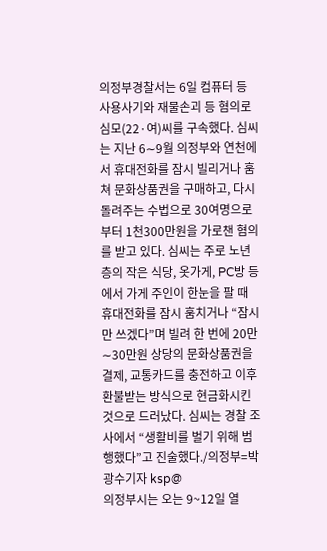의정부경찰서는 6일 컴퓨터 등 사용사기와 재물손괴 등 혐의로 심모(22·여)씨를 구속했다. 심씨는 지난 6∼9월 의정부와 연천에서 휴대전화를 잠시 빌리거나 훔쳐 문화상품권을 구매하고, 다시 돌려주는 수법으로 30여명으로부터 1천300만원을 가로챈 혐의를 받고 있다. 심씨는 주로 노년층의 작은 식당, 옷가게, PC방 등에서 가게 주인이 한눈을 팔 때 휴대전화를 잠시 훔치거나 “잠시만 쓰겠다”며 빌려 한 번에 20만∼30만원 상당의 문화상품권을 결제, 교통카드를 충전하고 이후 환불받는 방식으로 현금화시킨 것으로 드러났다. 심씨는 경찰 조사에서 “생활비를 벌기 위해 범행했다”고 진술했다./의정부=박광수기자 ksp@
의정부시는 오는 9~12일 열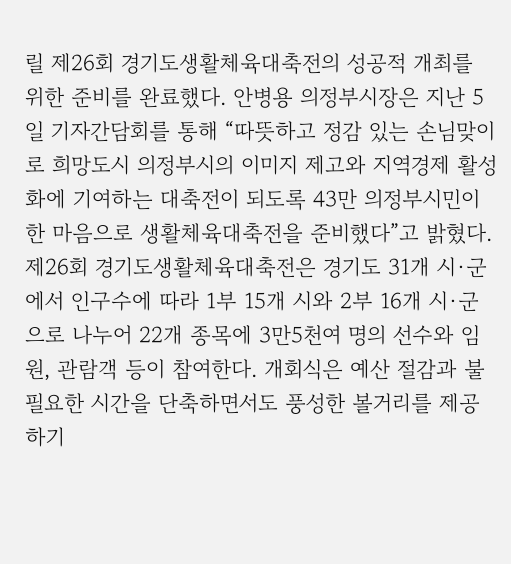릴 제26회 경기도생활체육대축전의 성공적 개최를 위한 준비를 완료했다. 안병용 의정부시장은 지난 5일 기자간담회를 통해 “따뜻하고 정감 있는 손님맞이로 희망도시 의정부시의 이미지 제고와 지역경제 활성화에 기여하는 대축전이 되도록 43만 의정부시민이 한 마음으로 생활체육대축전을 준비했다”고 밝혔다. 제26회 경기도생활체육대축전은 경기도 31개 시·군에서 인구수에 따라 1부 15개 시와 2부 16개 시·군으로 나누어 22개 종목에 3만5천여 명의 선수와 임원, 관람객 등이 참여한다. 개회식은 예산 절감과 불필요한 시간을 단축하면서도 풍성한 볼거리를 제공하기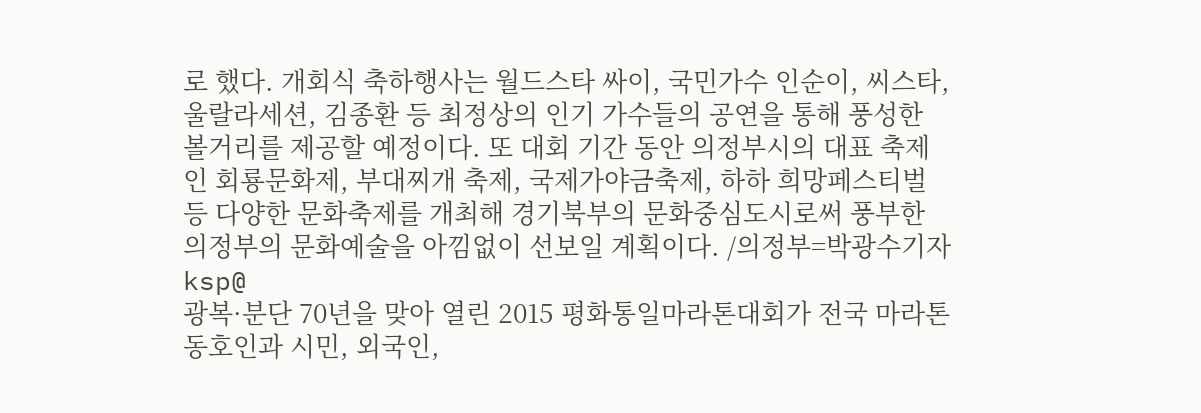로 했다. 개회식 축하행사는 월드스타 싸이, 국민가수 인순이, 씨스타, 울랄라세션, 김종환 등 최정상의 인기 가수들의 공연을 통해 풍성한 볼거리를 제공할 예정이다. 또 대회 기간 동안 의정부시의 대표 축제인 회룡문화제, 부대찌개 축제, 국제가야금축제, 하하 희망페스티벌 등 다양한 문화축제를 개최해 경기북부의 문화중심도시로써 풍부한 의정부의 문화예술을 아낌없이 선보일 계획이다. /의정부=박광수기자 ksp@
광복·분단 70년을 맞아 열린 2015 평화통일마라톤대회가 전국 마라톤 동호인과 시민, 외국인,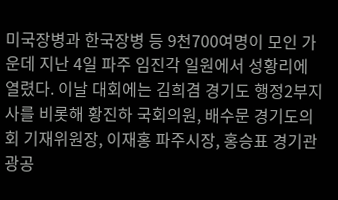미국장병과 한국장병 등 9천700여명이 모인 가운데 지난 4일 파주 임진각 일원에서 성황리에 열렸다. 이날 대회에는 김희겸 경기도 행정2부지사를 비롯해 황진하 국회의원, 배수문 경기도의회 기재위원장, 이재홍 파주시장, 홍승표 경기관광공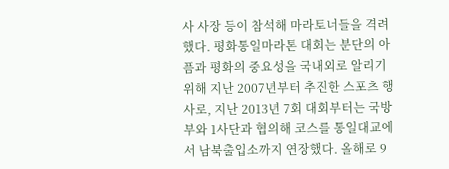사 사장 등이 참석해 마라토너들을 격려했다. 평화통일마라톤 대회는 분단의 아픔과 평화의 중요성을 국내외로 알리기 위해 지난 2007년부터 추진한 스포츠 행사로, 지난 2013년 7회 대회부터는 국방부와 1사단과 협의해 코스를 통일대교에서 남북출입소까지 연장했다. 올해로 9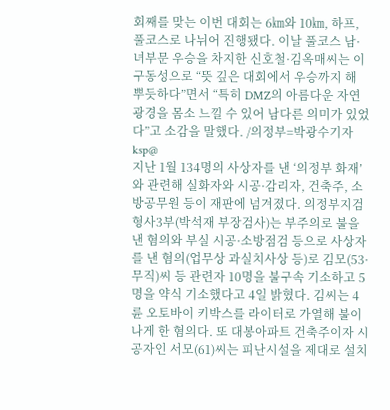회째를 맞는 이번 대회는 6㎞와 10㎞, 하프, 풀코스로 나뉘어 진행됐다. 이날 풀코스 남·녀부문 우승을 차지한 신호철·김옥매씨는 이구동성으로 “뜻 깊은 대회에서 우승까지 해 뿌듯하다”면서 “특히 DMZ의 아름다운 자연광경을 몸소 느낄 수 있어 남다른 의미가 있었다”고 소감을 말했다. /의정부=박광수기자 ksp@
지난 1월 134명의 사상자를 낸 ‘의정부 화재’와 관련해 실화자와 시공·감리자, 건축주, 소방공무원 등이 재판에 넘겨졌다. 의정부지검 형사3부(박석재 부장검사)는 부주의로 불을 낸 혐의와 부실 시공·소방점검 등으로 사상자를 낸 혐의(업무상 과실치사상 등)로 김모(53·무직)씨 등 관련자 10명을 불구속 기소하고 5명을 약식 기소했다고 4일 밝혔다. 김씨는 4륜 오토바이 키박스를 라이터로 가열해 불이 나게 한 혐의다. 또 대봉아파트 건축주이자 시공자인 서모(61)씨는 피난시설을 제대로 설치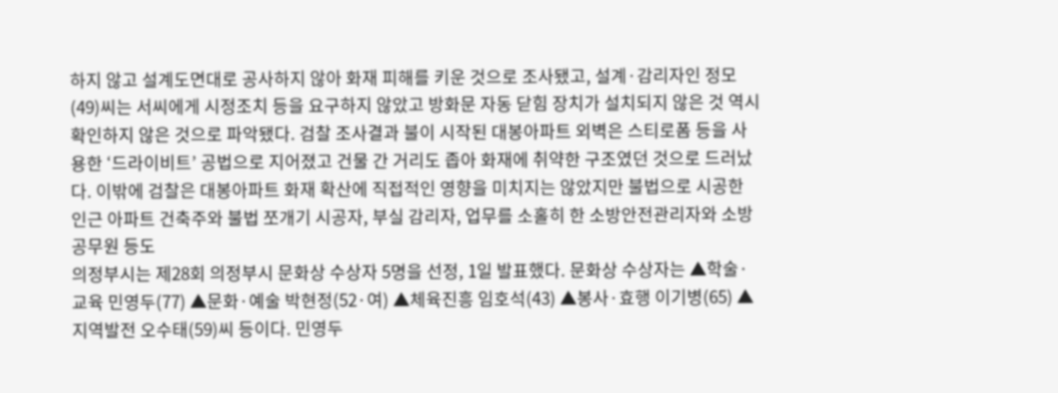하지 않고 설계도면대로 공사하지 않아 화재 피해를 키운 것으로 조사됐고, 설계·감리자인 정모(49)씨는 서씨에게 시정조치 등을 요구하지 않았고 방화문 자동 닫힘 장치가 설치되지 않은 것 역시 확인하지 않은 것으로 파악됐다. 검찰 조사결과 불이 시작된 대봉아파트 외벽은 스티로폼 등을 사용한 ‘드라이비트’ 공법으로 지어졌고 건물 간 거리도 좁아 화재에 취약한 구조였던 것으로 드러났다. 이밖에 검찰은 대봉아파트 화재 확산에 직접적인 영향을 미치지는 않았지만 불법으로 시공한 인근 아파트 건축주와 불법 쪼개기 시공자, 부실 감리자, 업무를 소홀히 한 소방안전관리자와 소방공무원 등도
의정부시는 제28회 의정부시 문화상 수상자 5명을 선정, 1일 발표했다. 문화상 수상자는 ▲학술·교육 민영두(77) ▲문화·예술 박현정(52·여) ▲체육진흥 임호석(43) ▲봉사·효행 이기병(65) ▲지역발전 오수태(59)씨 등이다. 민영두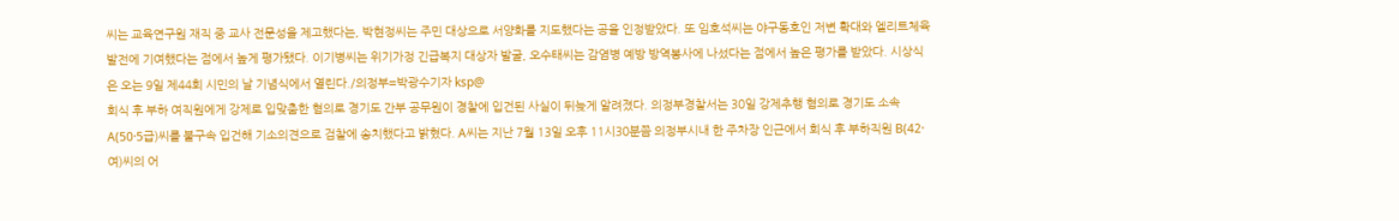씨는 교육연구원 재직 중 교사 전문성을 제고했다는, 박현정씨는 주민 대상으로 서양화를 지도했다는 공을 인정받았다. 또 임호석씨는 야구동호인 저변 확대와 엘리트체육 발전에 기여했다는 점에서 높게 평가됐다. 이기병씨는 위기가정 긴급복지 대상자 발굴, 오수태씨는 감염병 예방 방역봉사에 나섰다는 점에서 높은 평가를 받았다. 시상식은 오는 9일 제44회 시민의 날 기념식에서 열린다./의정부=박광수기자 ksp@
회식 후 부하 여직원에게 강제로 입맞춤한 혐의로 경기도 간부 공무원이 경찰에 입건된 사실이 뒤늦게 알려졌다. 의정부경찰서는 30일 강제추행 혐의로 경기도 소속 A(50·5급)씨를 불구속 입건해 기소의견으로 검찰에 송치했다고 밝혔다. A씨는 지난 7월 13일 오후 11시30분쯤 의정부시내 한 주차장 인근에서 회식 후 부하직원 B(42·여)씨의 어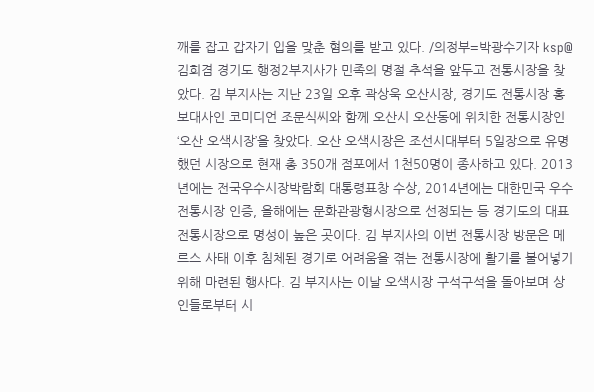깨를 잡고 갑자기 입을 맞춘 혐의를 받고 있다. /의정부=박광수기자 ksp@
김희겸 경기도 행정2부지사가 민족의 명절 추석을 앞두고 전통시장을 찾았다. 김 부지사는 지난 23일 오후 곽상욱 오산시장, 경기도 전통시장 홍보대사인 코미디언 조문식씨와 함께 오산시 오산동에 위치한 전통시장인 ‘오산 오색시장’을 찾았다. 오산 오색시장은 조선시대부터 5일장으로 유명했던 시장으로 현재 총 350개 점포에서 1천50명이 종사하고 있다. 2013년에는 전국우수시장박람회 대통령표창 수상, 2014년에는 대한민국 우수전통시장 인증, 올해에는 문화관광형시장으로 선정되는 등 경기도의 대표 전통시장으로 명성이 높은 곳이다. 김 부지사의 이번 전통시장 방문은 메르스 사태 이후 침체된 경기로 어려움을 겪는 전통시장에 활기를 불어넣기 위해 마련된 행사다. 김 부지사는 이날 오색시장 구석구석을 돌아보며 상인들로부터 시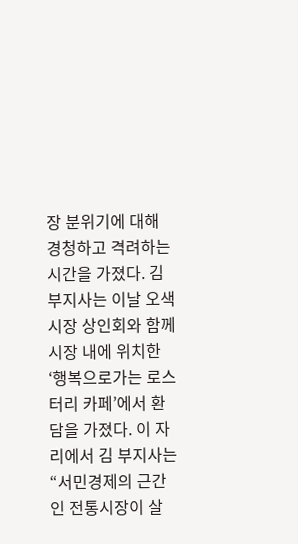장 분위기에 대해 경청하고 격려하는 시간을 가졌다. 김 부지사는 이날 오색시장 상인회와 함께 시장 내에 위치한 ‘행복으로가는 로스터리 카페’에서 환담을 가졌다. 이 자리에서 김 부지사는 “서민경제의 근간인 전통시장이 살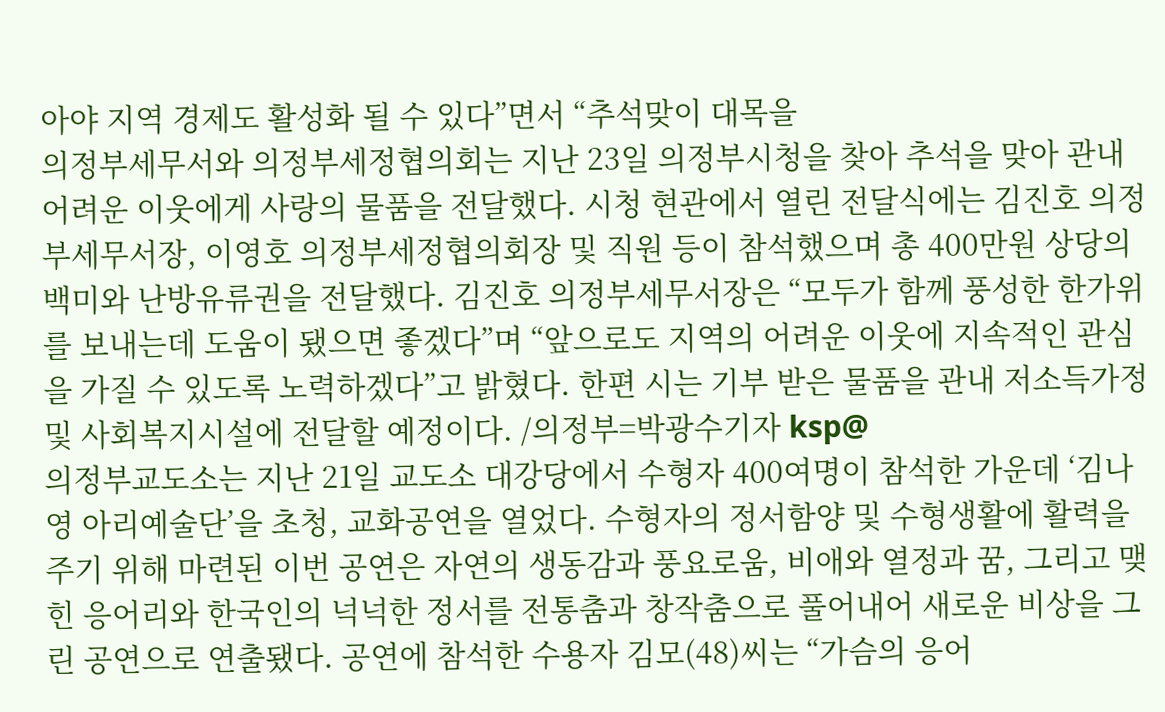아야 지역 경제도 활성화 될 수 있다”면서 “추석맞이 대목을
의정부세무서와 의정부세정협의회는 지난 23일 의정부시청을 찾아 추석을 맞아 관내 어려운 이웃에게 사랑의 물품을 전달했다. 시청 현관에서 열린 전달식에는 김진호 의정부세무서장, 이영호 의정부세정협의회장 및 직원 등이 참석했으며 총 400만원 상당의 백미와 난방유류권을 전달했다. 김진호 의정부세무서장은 “모두가 함께 풍성한 한가위를 보내는데 도움이 됐으면 좋겠다”며 “앞으로도 지역의 어려운 이웃에 지속적인 관심을 가질 수 있도록 노력하겠다”고 밝혔다. 한편 시는 기부 받은 물품을 관내 저소득가정 및 사회복지시설에 전달할 예정이다. /의정부=박광수기자 ksp@
의정부교도소는 지난 21일 교도소 대강당에서 수형자 400여명이 참석한 가운데 ‘김나영 아리예술단’을 초청, 교화공연을 열었다. 수형자의 정서함양 및 수형생활에 활력을 주기 위해 마련된 이번 공연은 자연의 생동감과 풍요로움, 비애와 열정과 꿈, 그리고 맺힌 응어리와 한국인의 넉넉한 정서를 전통춤과 창작춤으로 풀어내어 새로운 비상을 그린 공연으로 연출됐다. 공연에 참석한 수용자 김모(48)씨는 “가슴의 응어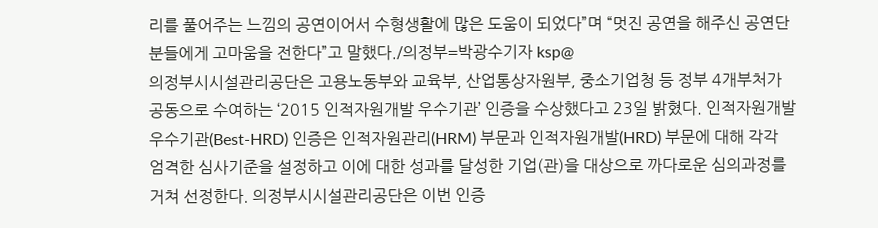리를 풀어주는 느낌의 공연이어서 수형생활에 많은 도움이 되었다”며 “멋진 공연을 해주신 공연단 분들에게 고마움을 전한다”고 말했다./의정부=박광수기자 ksp@
의정부시시설관리공단은 고용노동부와 교육부, 산업통상자원부, 중소기업청 등 정부 4개부처가 공동으로 수여하는 ‘2015 인적자원개발 우수기관’ 인증을 수상했다고 23일 밝혔다. 인적자원개발 우수기관(Best-HRD) 인증은 인적자원관리(HRM) 부문과 인적자원개발(HRD) 부문에 대해 각각 엄격한 심사기준을 설정하고 이에 대한 성과를 달성한 기업(관)을 대상으로 까다로운 심의과정를 거쳐 선정한다. 의정부시시설관리공단은 이번 인증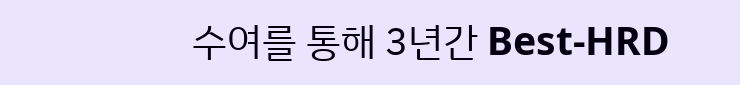수여를 통해 3년간 Best-HRD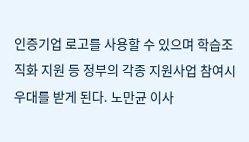인증기업 로고를 사용할 수 있으며 학습조직화 지원 등 정부의 각종 지원사업 참여시 우대를 받게 된다. 노만균 이사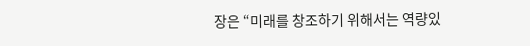장은 “미래를 창조하기 위해서는 역량있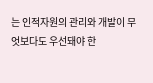는 인적자원의 관리와 개발이 무엇보다도 우선돼야 한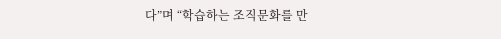다”며 “학습하는 조직문화를 만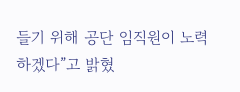들기 위해 공단 임직원이 노력하겠다”고 밝혔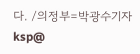다. /의정부=박광수기자 ksp@